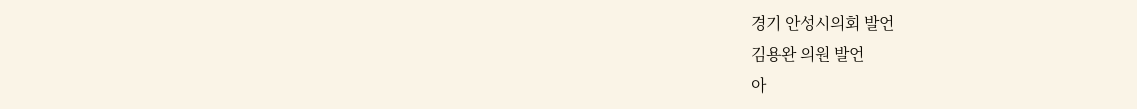경기 안성시의회 발언
김용완 의원 발언
아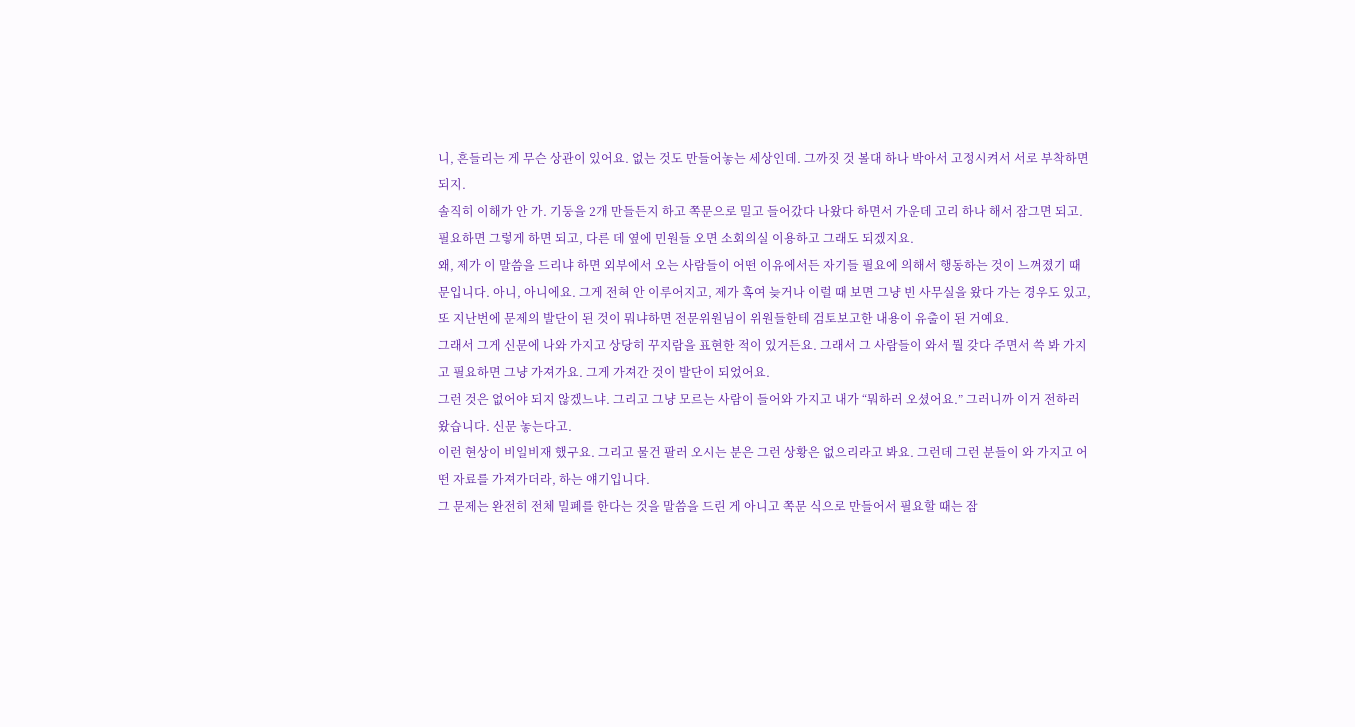니, 흔들리는 게 무슨 상관이 있어요. 없는 것도 만들어놓는 세상인데. 그까짓 것 볼대 하나 박아서 고정시켜서 서로 부착하면 되지.
솔직히 이해가 안 가. 기둥을 2개 만들든지 하고 쪽문으로 밀고 들어갔다 나왔다 하면서 가운데 고리 하나 해서 잠그면 되고. 필요하면 그렇게 하면 되고, 다른 데 옆에 민원들 오면 소회의실 이용하고 그래도 되겠지요.
왜, 제가 이 말씀을 드리냐 하면 외부에서 오는 사람들이 어떤 이유에서든 자기들 필요에 의해서 행동하는 것이 느껴졌기 때문입니다. 아니, 아니에요. 그게 전혀 안 이루어지고, 제가 혹여 늦거나 이럴 때 보면 그냥 빈 사무실을 왔다 가는 경우도 있고, 또 지난번에 문제의 발단이 된 것이 뭐냐하면 전문위원님이 위원들한테 검토보고한 내용이 유출이 된 거예요.
그래서 그게 신문에 나와 가지고 상당히 꾸지람을 표현한 적이 있거든요. 그래서 그 사람들이 와서 뭘 갖다 주면서 쓱 봐 가지고 필요하면 그냥 가져가요. 그게 가져간 것이 발단이 되었어요.
그런 것은 없어야 되지 않겠느냐. 그리고 그냥 모르는 사람이 들어와 가지고 내가 “뭐하러 오셨어요.” 그러니까 이거 전하러 왔습니다. 신문 놓는다고.
이런 현상이 비일비재 했구요. 그리고 물건 팔러 오시는 분은 그런 상황은 없으리라고 봐요. 그런데 그런 분들이 와 가지고 어떤 자료를 가져가더라, 하는 얘기입니다.
그 문제는 완전히 전체 밀폐를 한다는 것을 말씀을 드린 게 아니고 쪽문 식으로 만들어서 필요할 때는 잠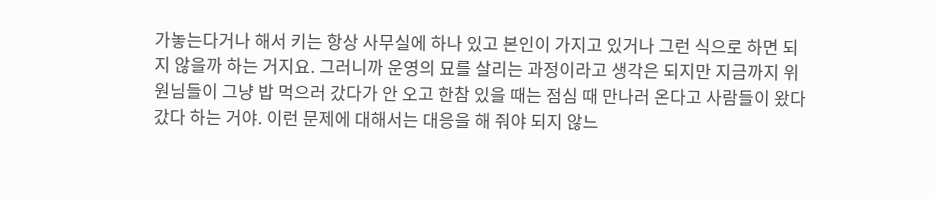가놓는다거나 해서 키는 항상 사무실에 하나 있고 본인이 가지고 있거나 그런 식으로 하면 되지 않을까 하는 거지요. 그러니까 운영의 묘를 살리는 과정이라고 생각은 되지만 지금까지 위원님들이 그냥 밥 먹으러 갔다가 안 오고 한참 있을 때는 점심 때 만나러 온다고 사람들이 왔다 갔다 하는 거야. 이런 문제에 대해서는 대응을 해 줘야 되지 않느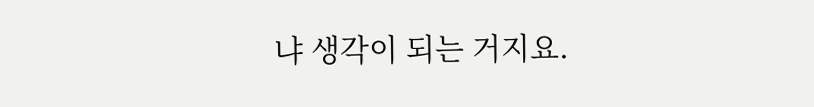냐 생각이 되는 거지요.